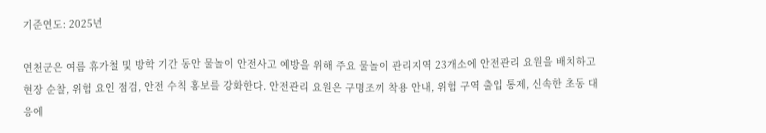기준연도: 2025년

연천군은 여름 휴가철 및 방학 기간 동안 물놀이 안전사고 예방을 위해 주요 물놀이 관리지역 23개소에 안전관리 요원을 배치하고 현장 순찰, 위험 요인 점검, 안전 수칙 홍보를 강화한다. 안전관리 요원은 구명조끼 착용 안내, 위험 구역 출입 통제, 신속한 초동 대응에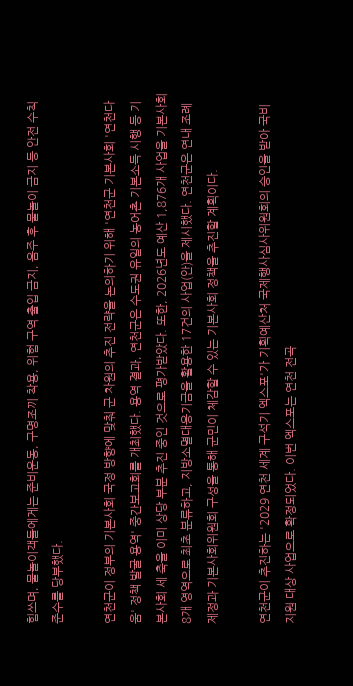힘쓰며, 물놀이객들에게는 준비운동, 구명조끼 착용, 위험 구역 출입 금지, 음주 후 물놀이 금지 등 안전 수칙 준수를 당부했다.

연천군이 정부의 기본사회 국정 방향에 맞춰 군 차원의 추진 전략을 논의하기 위해 '연천군 기본사회 '연천다움' 정책 발굴 용역' 중간보고회를 개최했다. 용역 결과, 연천군은 수도권 유일의 농어촌 기본소득 시행 등 기본사회 세 축을 이미 상당 부분 추진 중인 것으로 평가받았다. 또한, 2026년도 예산 1,876개 사업을 기본사회 8개 영역으로 최초 분류하고, 지방소멸대응기금을 활용한 17건의 사업(안)을 제시했다. 연천군은 연내 조례 제정과 기본사회위원회 구성을 통해 군민이 체감할 수 있는 기본사회 정책을 추진할 계획이다.

연천군이 추진하는 '2029 연천 세계 구석기 엑스포'가 기획예산처 국제행사심사위원회의 승인을 받아 국비 지원 대상 사업으로 확정되었다. 이번 엑스포는 연천 전곡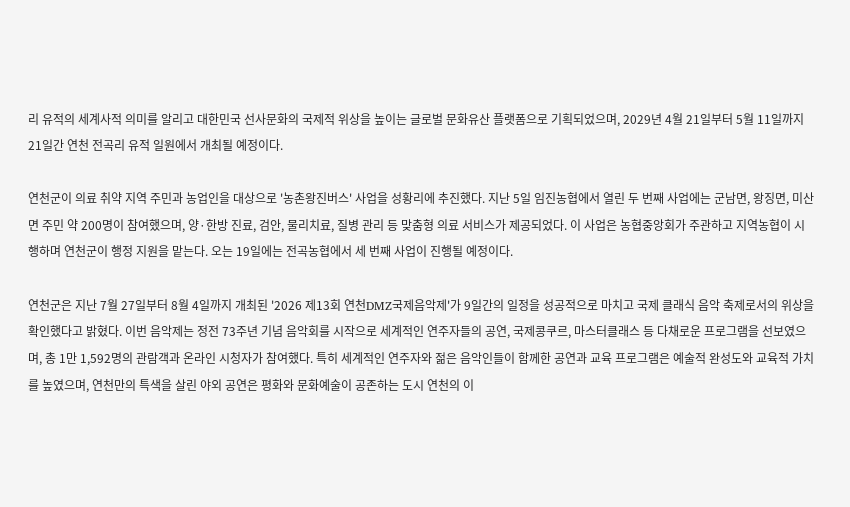리 유적의 세계사적 의미를 알리고 대한민국 선사문화의 국제적 위상을 높이는 글로벌 문화유산 플랫폼으로 기획되었으며, 2029년 4월 21일부터 5월 11일까지 21일간 연천 전곡리 유적 일원에서 개최될 예정이다.

연천군이 의료 취약 지역 주민과 농업인을 대상으로 '농촌왕진버스' 사업을 성황리에 추진했다. 지난 5일 임진농협에서 열린 두 번째 사업에는 군남면, 왕징면, 미산면 주민 약 200명이 참여했으며, 양·한방 진료, 검안, 물리치료, 질병 관리 등 맞춤형 의료 서비스가 제공되었다. 이 사업은 농협중앙회가 주관하고 지역농협이 시행하며 연천군이 행정 지원을 맡는다. 오는 19일에는 전곡농협에서 세 번째 사업이 진행될 예정이다.

연천군은 지난 7월 27일부터 8월 4일까지 개최된 '2026 제13회 연천DMZ국제음악제'가 9일간의 일정을 성공적으로 마치고 국제 클래식 음악 축제로서의 위상을 확인했다고 밝혔다. 이번 음악제는 정전 73주년 기념 음악회를 시작으로 세계적인 연주자들의 공연, 국제콩쿠르, 마스터클래스 등 다채로운 프로그램을 선보였으며, 총 1만 1,592명의 관람객과 온라인 시청자가 참여했다. 특히 세계적인 연주자와 젊은 음악인들이 함께한 공연과 교육 프로그램은 예술적 완성도와 교육적 가치를 높였으며, 연천만의 특색을 살린 야외 공연은 평화와 문화예술이 공존하는 도시 연천의 이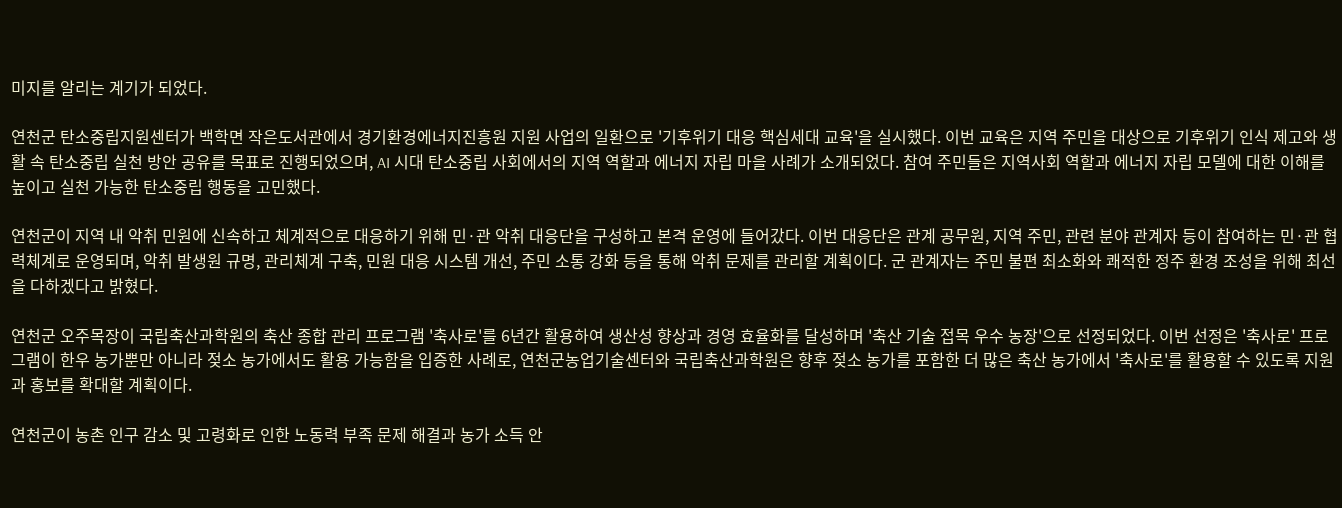미지를 알리는 계기가 되었다.

연천군 탄소중립지원센터가 백학면 작은도서관에서 경기환경에너지진흥원 지원 사업의 일환으로 '기후위기 대응 핵심세대 교육'을 실시했다. 이번 교육은 지역 주민을 대상으로 기후위기 인식 제고와 생활 속 탄소중립 실천 방안 공유를 목표로 진행되었으며, AI 시대 탄소중립 사회에서의 지역 역할과 에너지 자립 마을 사례가 소개되었다. 참여 주민들은 지역사회 역할과 에너지 자립 모델에 대한 이해를 높이고 실천 가능한 탄소중립 행동을 고민했다.

연천군이 지역 내 악취 민원에 신속하고 체계적으로 대응하기 위해 민·관 악취 대응단을 구성하고 본격 운영에 들어갔다. 이번 대응단은 관계 공무원, 지역 주민, 관련 분야 관계자 등이 참여하는 민·관 협력체계로 운영되며, 악취 발생원 규명, 관리체계 구축, 민원 대응 시스템 개선, 주민 소통 강화 등을 통해 악취 문제를 관리할 계획이다. 군 관계자는 주민 불편 최소화와 쾌적한 정주 환경 조성을 위해 최선을 다하겠다고 밝혔다.

연천군 오주목장이 국립축산과학원의 축산 종합 관리 프로그램 '축사로'를 6년간 활용하여 생산성 향상과 경영 효율화를 달성하며 '축산 기술 접목 우수 농장'으로 선정되었다. 이번 선정은 '축사로' 프로그램이 한우 농가뿐만 아니라 젖소 농가에서도 활용 가능함을 입증한 사례로, 연천군농업기술센터와 국립축산과학원은 향후 젖소 농가를 포함한 더 많은 축산 농가에서 '축사로'를 활용할 수 있도록 지원과 홍보를 확대할 계획이다.

연천군이 농촌 인구 감소 및 고령화로 인한 노동력 부족 문제 해결과 농가 소득 안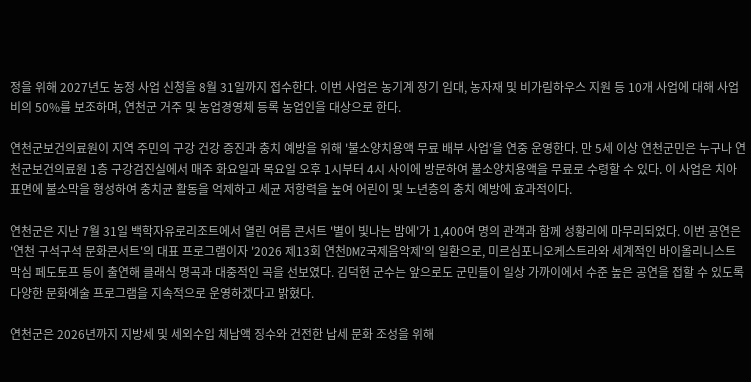정을 위해 2027년도 농정 사업 신청을 8월 31일까지 접수한다. 이번 사업은 농기계 장기 임대, 농자재 및 비가림하우스 지원 등 10개 사업에 대해 사업비의 50%를 보조하며, 연천군 거주 및 농업경영체 등록 농업인을 대상으로 한다.

연천군보건의료원이 지역 주민의 구강 건강 증진과 충치 예방을 위해 '불소양치용액 무료 배부 사업'을 연중 운영한다. 만 5세 이상 연천군민은 누구나 연천군보건의료원 1층 구강검진실에서 매주 화요일과 목요일 오후 1시부터 4시 사이에 방문하여 불소양치용액을 무료로 수령할 수 있다. 이 사업은 치아 표면에 불소막을 형성하여 충치균 활동을 억제하고 세균 저항력을 높여 어린이 및 노년층의 충치 예방에 효과적이다.

연천군은 지난 7월 31일 백학자유로리조트에서 열린 여름 콘서트 '별이 빛나는 밤에'가 1,400여 명의 관객과 함께 성황리에 마무리되었다. 이번 공연은 '연천 구석구석 문화콘서트'의 대표 프로그램이자 '2026 제13회 연천DMZ국제음악제'의 일환으로, 미르심포니오케스트라와 세계적인 바이올리니스트 막심 페도토프 등이 출연해 클래식 명곡과 대중적인 곡을 선보였다. 김덕현 군수는 앞으로도 군민들이 일상 가까이에서 수준 높은 공연을 접할 수 있도록 다양한 문화예술 프로그램을 지속적으로 운영하겠다고 밝혔다.

연천군은 2026년까지 지방세 및 세외수입 체납액 징수와 건전한 납세 문화 조성을 위해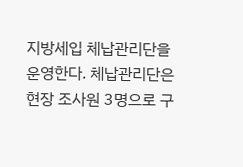지방세입 체납관리단을 운영한다. 체납관리단은 현장 조사원 3명으로 구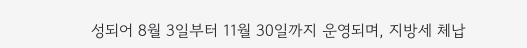성되어 8월 3일부터 11월 30일까지 운영되며, 지방세 체납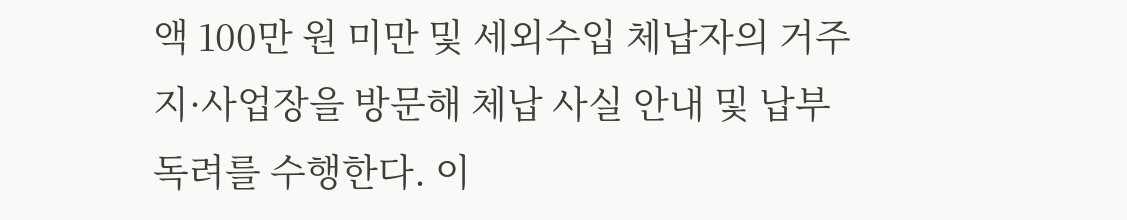액 100만 원 미만 및 세외수입 체납자의 거주지·사업장을 방문해 체납 사실 안내 및 납부 독려를 수행한다. 이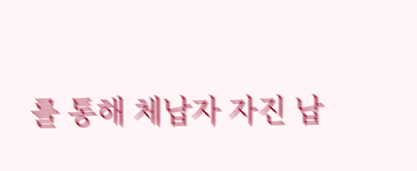를 통해 체납자 자진 납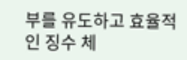부를 유도하고 효율적인 징수 체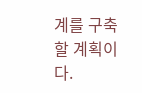계를 구축할 계획이다.